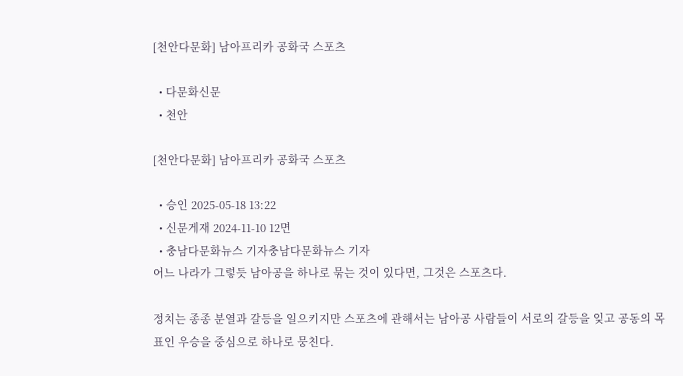[천안다문화] 남아프리카 공화국 스포츠

  • 다문화신문
  • 천안

[천안다문화] 남아프리카 공화국 스포츠

  • 승인 2025-05-18 13:22
  • 신문게재 2024-11-10 12면
  • 충남다문화뉴스 기자충남다문화뉴스 기자
어느 나라가 그렇듯 남아공을 하나로 묶는 것이 있다면, 그것은 스포츠다.

정치는 종종 분열과 갈등을 일으키지만 스포츠에 관해서는 남아공 사람들이 서로의 갈등을 잊고 공동의 목표인 우승을 중심으로 하나로 뭉친다.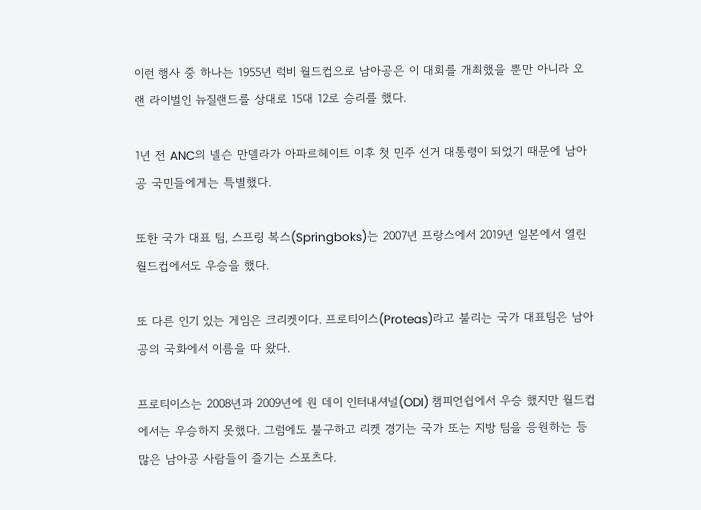이런 행사 중 하나는 1955년 럭비 월드컵으로 남아공은 이 대회를 개최했을 뿐만 아니라 오랜 라이벌인 뉴질랜드를 상대로 15대 12로 승리를 했다.

1년 전 ANC의 넬슨 만델라가 아파르헤이트 이후 첫 민주 선거 대통령이 되었기 때문에 남아공 국민들에게는 특별했다.

또한 국가 대표 팀, 스프링 복스(Springboks)는 2007년 프랑스에서 2019년 일본에서 열린 월드컵에서도 우승을 했다.

또 다른 인기 있는 게임은 크리켓이다. 프로티이스(Proteas)라고 불리는 국가 대표팀은 남아공의 국화에서 이름을 따 왔다.

프로티이스는 2008년과 2009년에 원 데이 인터내셔널(ODI) 챔피언쉽에서 우승 했지만 월드컵에서는 우승하지 못했다. 그럼에도 불구하고 리켓 경기는 국가 또는 지방 팀을 응원하는 등 많은 남아공 사람들이 즐기는 스포츠다.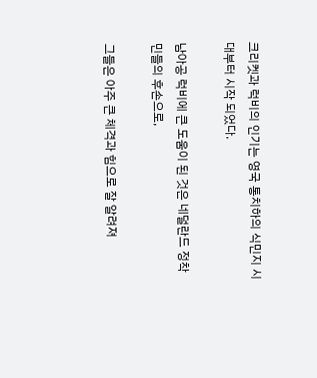크리켓과 럭비의 인기는 영국 통치하의 식민지 시대부터 시작 되었다.

남아공 럭비에 큰 도움이 된 것은 네덜란드 정착민들의 후손으로,

그들은 아주 큰 체격과 힘으로 잘 알려져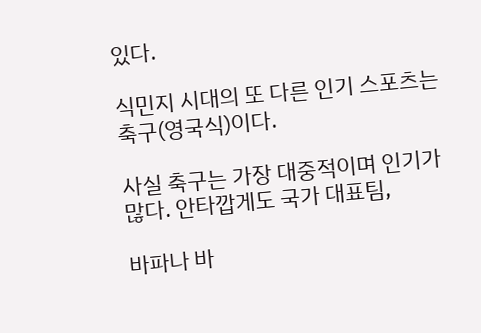있다.

식민지 시대의 또 다른 인기 스포츠는 축구(영국식)이다.

사실 축구는 가장 대중적이며 인기가 많다. 안타깝게도 국가 대표팀,

바파나 바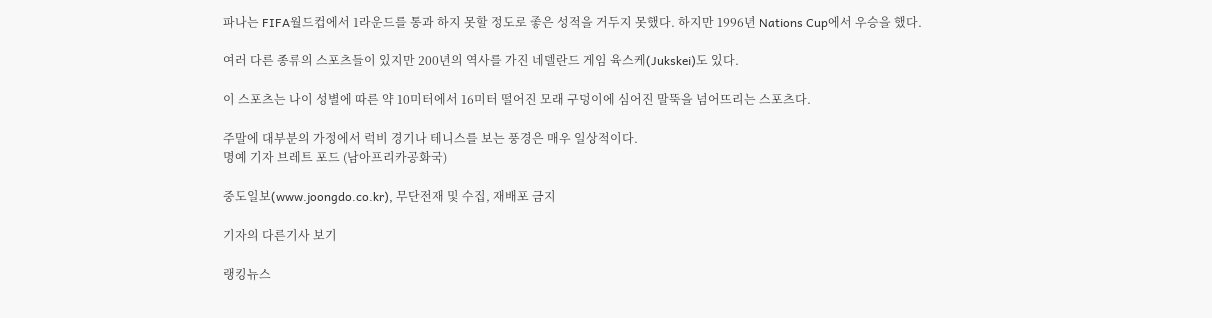파나는 FIFA월드컵에서 1라운드를 통과 하지 못할 정도로 좋은 성적을 거두지 못했다. 하지만 1996년 Nations Cup에서 우승을 했다.

여러 다른 종류의 스포츠들이 있지만 200년의 역사를 가진 네델란드 게임 육스케(Jukskei)도 있다.

이 스포츠는 나이 성별에 따른 약 10미터에서 16미터 떨어진 모래 구덩이에 심어진 말뚝을 넘어뜨리는 스포츠다.

주말에 대부분의 가정에서 럭비 경기나 테니스를 보는 풍경은 매우 일상적이다.
명예 기자 브레트 포드 (남아프리카공화국)

중도일보(www.joongdo.co.kr), 무단전재 및 수집, 재배포 금지

기자의 다른기사 보기

랭킹뉴스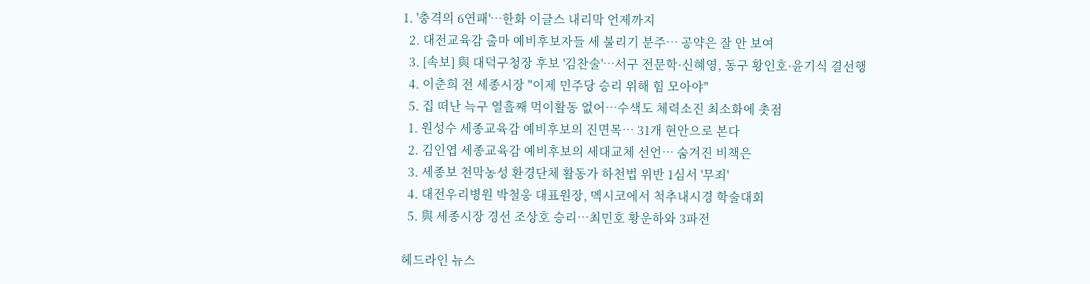1. '충격의 6연패'…한화 이글스 내리막 언제까지
  2. 대전교육감 출마 예비후보자들 세 불리기 분주… 공약은 잘 안 보여
  3. [속보] 與 대덕구청장 후보 '김찬술'…서구 전문학·신혜영, 동구 황인호·윤기식 결선행
  4. 이춘희 전 세종시장 "이제 민주당 승리 위해 힘 모아야"
  5. 집 떠난 늑구 열흘째 먹이활동 없어…수색도 체력소진 최소화에 촛점
  1. 원성수 세종교육감 예비후보의 진면목… 31개 현안으로 본다
  2. 김인엽 세종교육감 예비후보의 세대교체 선언… 숨겨진 비책은
  3. 세종보 천막농성 환경단체 활동가 하천법 위반 1심서 '무죄'
  4. 대전우리병원 박철웅 대표원장, 멕시코에서 척추내시경 학술대회
  5. 與 세종시장 경선 조상호 승리…최민호 황운하와 3파전

헤드라인 뉴스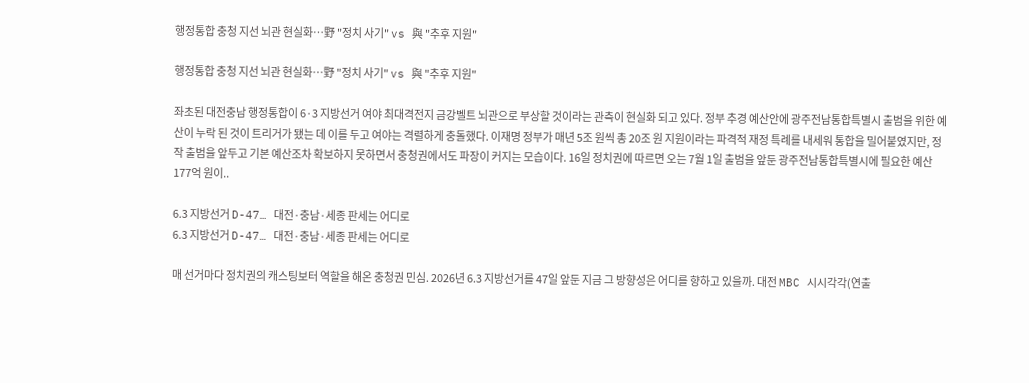행정통합 충청 지선 뇌관 현실화…野 "정치 사기" vs 與 "추후 지원"

행정통합 충청 지선 뇌관 현실화…野 "정치 사기" vs 與 "추후 지원"

좌초된 대전충남 행정통합이 6·3 지방선거 여야 최대격전지 금강벨트 뇌관으로 부상할 것이라는 관측이 현실화 되고 있다. 정부 추경 예산안에 광주전남통합특별시 출범을 위한 예산이 누락 된 것이 트리거가 됐는 데 이를 두고 여야는 격렬하게 충돌했다. 이재명 정부가 매년 5조 원씩 총 20조 원 지원이라는 파격적 재정 특례를 내세워 통합을 밀어붙였지만, 정작 출범을 앞두고 기본 예산조차 확보하지 못하면서 충청권에서도 파장이 커지는 모습이다. 16일 정치권에 따르면 오는 7월 1일 출범을 앞둔 광주전남통합특별시에 필요한 예산 177억 원이..

6.3 지방선거 D-47… 대전·충남·세종 판세는 어디로
6.3 지방선거 D-47… 대전·충남·세종 판세는 어디로

매 선거마다 정치권의 캐스팅보터 역할을 해온 충청권 민심. 2026년 6.3 지방선거를 47일 앞둔 지금 그 방향성은 어디를 향하고 있을까. 대전 MBC 시시각각(연출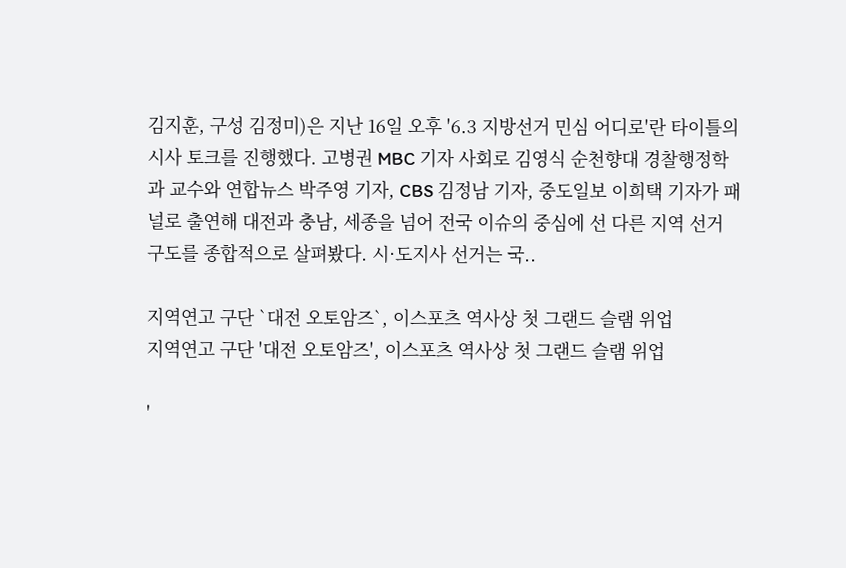김지훈, 구성 김정미)은 지난 16일 오후 '6.3 지방선거 민심 어디로'란 타이틀의 시사 토크를 진행했다. 고병권 MBC 기자 사회로 김영식 순천향대 경찰행정학과 교수와 연합뉴스 박주영 기자, CBS 김정남 기자, 중도일보 이희택 기자가 패널로 출연해 대전과 충남, 세종을 넘어 전국 이슈의 중심에 선 다른 지역 선거 구도를 종합적으로 살펴봤다. 시·도지사 선거는 국..

지역연고 구단 `대전 오토암즈`, 이스포츠 역사상 첫 그랜드 슬램 위업
지역연고 구단 '대전 오토암즈', 이스포츠 역사상 첫 그랜드 슬램 위업

'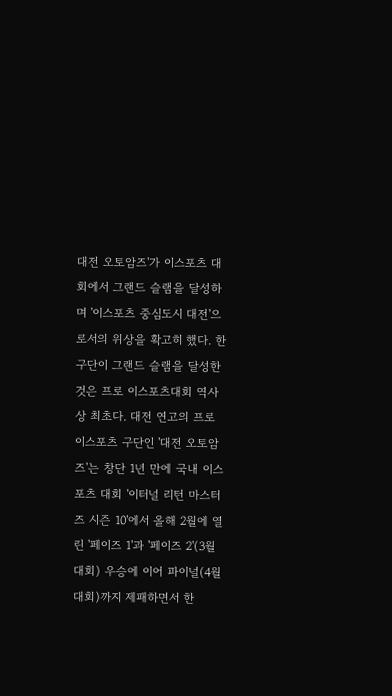대전 오토암즈'가 이스포츠 대회에서 그랜드 슬램을 달성하며 '이스포츠 중심도시 대전'으로서의 위상을 확고히 했다. 한 구단이 그랜드 슬램을 달성한 것은 프로 이스포츠대회 역사상 최초다. 대전 연고의 프로 이스포츠 구단인 '대전 오토암즈'는 창단 1년 만에 국내 이스포츠 대회 '이터널 리턴 마스터즈 시즌 10'에서 올해 2월에 열린 '페이즈 1'과 '페이즈 2'(3월 대회) 우승에 이어 파이널(4월 대회)까지 제패하면서 한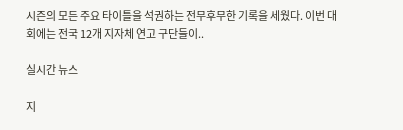시즌의 모든 주요 타이틀을 석권하는 전무후무한 기록을 세웠다. 이번 대회에는 전국 12개 지자체 연고 구단들이..

실시간 뉴스

지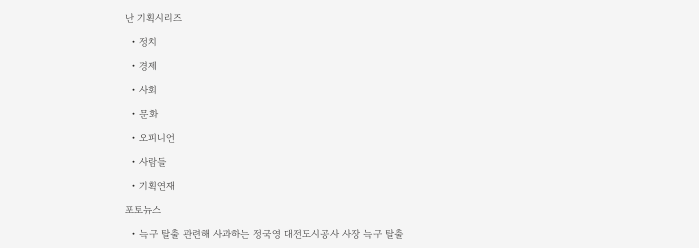난 기획시리즈

  • 정치

  • 경제

  • 사회

  • 문화

  • 오피니언

  • 사람들

  • 기획연재

포토뉴스

  • 늑구 탈출 관련해 사과하는 정국영 대전도시공사 사장 늑구 탈출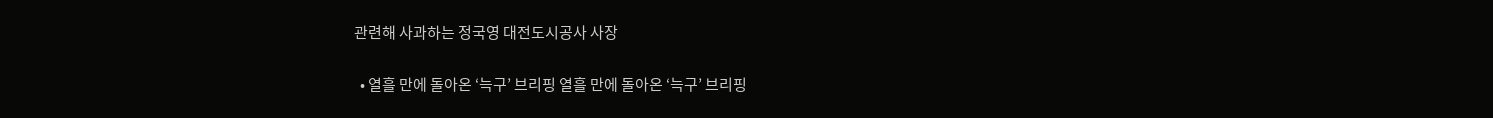관련해 사과하는 정국영 대전도시공사 사장

  • 열흘 만에 돌아온 ‘늑구’ 브리핑 열흘 만에 돌아온 ‘늑구’ 브리핑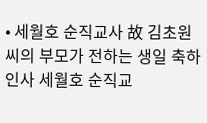• 세월호 순직교사 故 김초원 씨의 부모가 전하는 생일 축하인사 세월호 순직교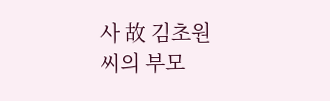사 故 김초원 씨의 부모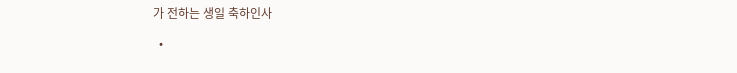가 전하는 생일 축하인사

  •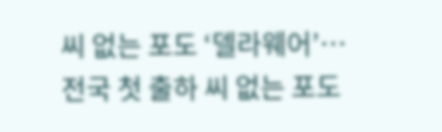씨 없는 포도 ‘델라웨어’…전국 첫 출하 씨 없는 포도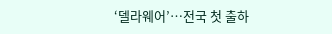‘델라웨어’…전국 첫 출하